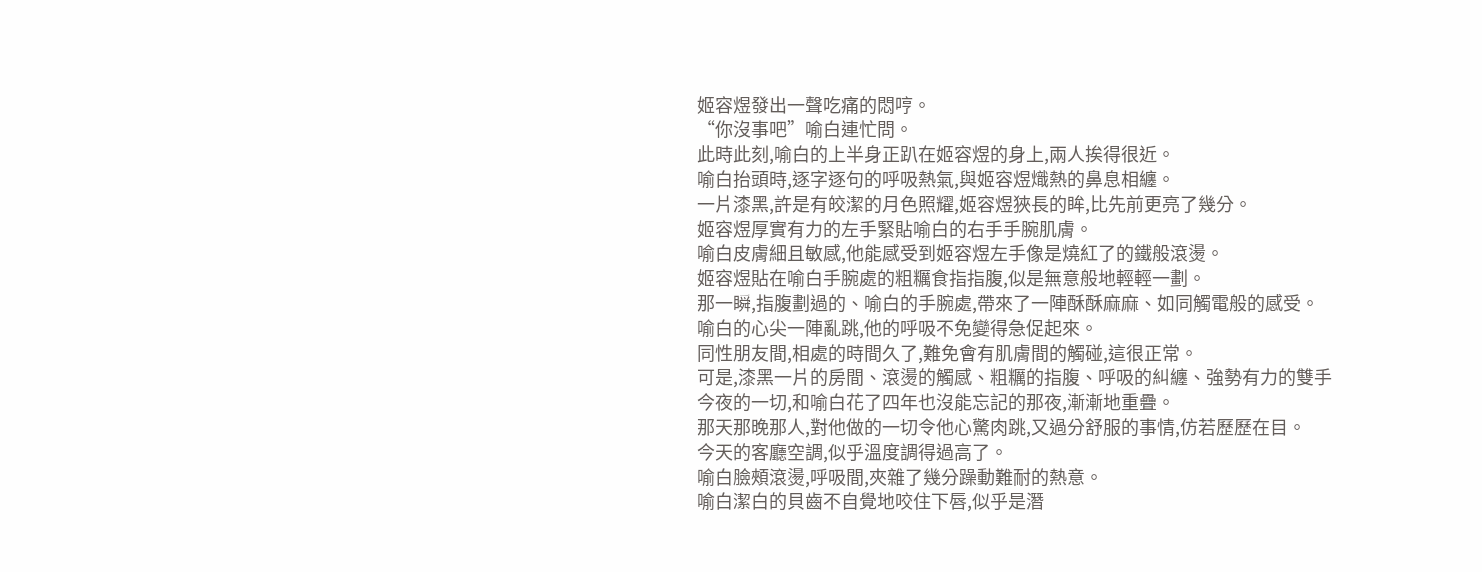姬容煜發出一聲吃痛的悶哼。
“你沒事吧”喻白連忙問。
此時此刻,喻白的上半身正趴在姬容煜的身上,兩人挨得很近。
喻白抬頭時,逐字逐句的呼吸熱氣,與姬容煜熾熱的鼻息相纏。
一片漆黑,許是有皎潔的月色照耀,姬容煜狹長的眸,比先前更亮了幾分。
姬容煜厚實有力的左手緊貼喻白的右手手腕肌膚。
喻白皮膚細且敏感,他能感受到姬容煜左手像是燒紅了的鐵般滾燙。
姬容煜貼在喻白手腕處的粗糲食指指腹,似是無意般地輕輕一劃。
那一瞬,指腹劃過的、喻白的手腕處,帶來了一陣酥酥麻麻、如同觸電般的感受。
喻白的心尖一陣亂跳,他的呼吸不免變得急促起來。
同性朋友間,相處的時間久了,難免會有肌膚間的觸碰,這很正常。
可是,漆黑一片的房間、滾燙的觸感、粗糲的指腹、呼吸的糾纏、強勢有力的雙手
今夜的一切,和喻白花了四年也沒能忘記的那夜,漸漸地重疊。
那天那晚那人,對他做的一切令他心驚肉跳,又過分舒服的事情,仿若歷歷在目。
今天的客廳空調,似乎溫度調得過高了。
喻白臉頰滾燙,呼吸間,夾雜了幾分躁動難耐的熱意。
喻白潔白的貝齒不自覺地咬住下唇,似乎是潛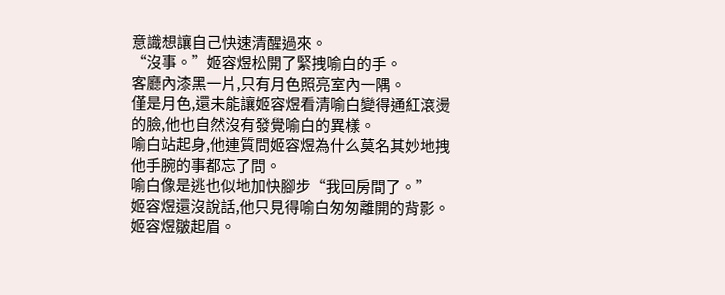意識想讓自己快速清醒過來。
“沒事。”姬容煜松開了緊拽喻白的手。
客廳內漆黑一片,只有月色照亮室內一隅。
僅是月色,還未能讓姬容煜看清喻白變得通紅滾燙的臉,他也自然沒有發覺喻白的異樣。
喻白站起身,他連質問姬容煜為什么莫名其妙地拽他手腕的事都忘了問。
喻白像是逃也似地加快腳步“我回房間了。”
姬容煜還沒說話,他只見得喻白匆匆離開的背影。
姬容煜皺起眉。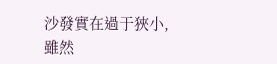沙發實在過于狹小,雖然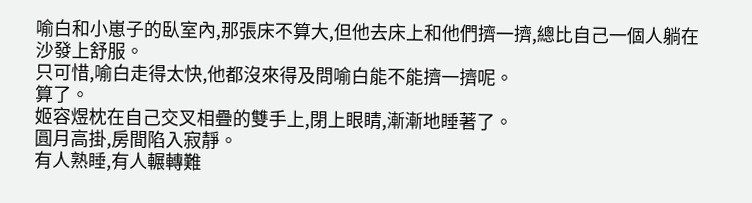喻白和小崽子的臥室內,那張床不算大,但他去床上和他們擠一擠,總比自己一個人躺在沙發上舒服。
只可惜,喻白走得太快,他都沒來得及問喻白能不能擠一擠呢。
算了。
姬容煜枕在自己交叉相疊的雙手上,閉上眼睛,漸漸地睡著了。
圓月高掛,房間陷入寂靜。
有人熟睡,有人輾轉難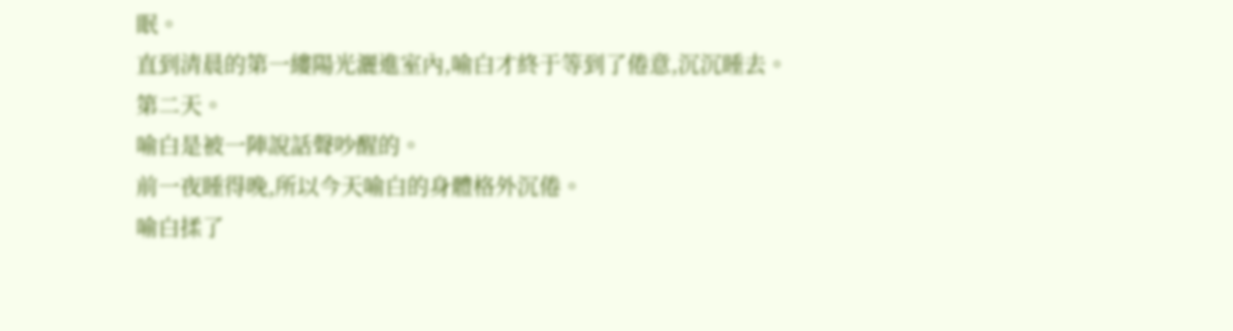眠。
直到清晨的第一縷陽光灑進室內,喻白才終于等到了倦意,沉沉睡去。
第二天。
喻白是被一陣說話聲吵醒的。
前一夜睡得晚,所以今天喻白的身體格外沉倦。
喻白揉了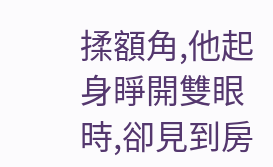揉額角,他起身睜開雙眼時,卻見到房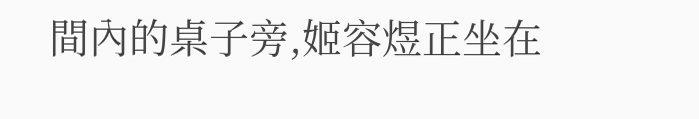間內的桌子旁,姬容煜正坐在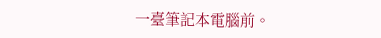一臺筆記本電腦前。